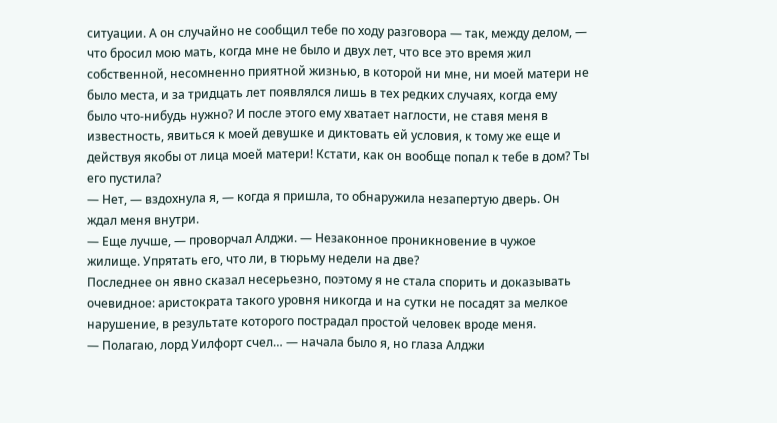ситуации. А он случайно не сообщил тебе по ходу разговора — так, между делом, — что бросил мою мать, когда мне не было и двух лет, что все это время жил собственной, несомненно приятной жизнью, в которой ни мне, ни моей матери не было места, и за тридцать лет появлялся лишь в тех редких случаях, когда ему было что-нибудь нужно? И после этого ему хватает наглости, не ставя меня в известность, явиться к моей девушке и диктовать ей условия, к тому же еще и действуя якобы от лица моей матери! Кстати, как он вообще попал к тебе в дом? Ты его пустила?
— Нет, — вздохнула я, — когда я пришла, то обнаружила незапертую дверь. Он ждал меня внутри.
— Еще лучше, — проворчал Алджи. — Незаконное проникновение в чужое жилище. Упрятать его, что ли, в тюрьму недели на две?
Последнее он явно сказал несерьезно, поэтому я не стала спорить и доказывать очевидное: аристократа такого уровня никогда и на сутки не посадят за мелкое нарушение, в результате которого пострадал простой человек вроде меня.
— Полагаю, лорд Уилфорт счел… — начала было я, но глаза Алджи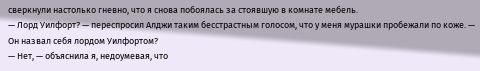сверкнули настолько гневно, что я снова побоялась за стоявшую в комнате мебель.
— Лорд Уилфорт? — переспросил Алджи таким бесстрастным голосом, что у меня мурашки пробежали по коже. — Он назвал себя лордом Уилфортом?
— Нет, — объяснила я, недоумевая, что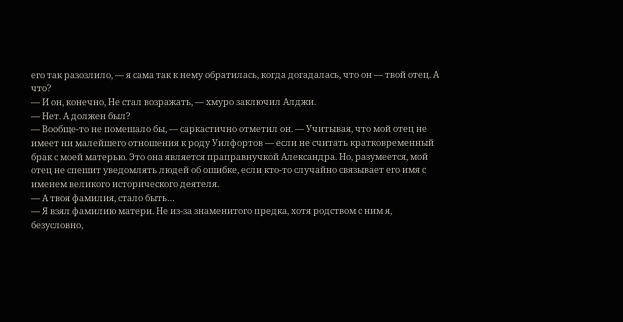его так разозлило, — я сама так к нему обратилась, когда догадалась, что он — твой отец. А что?
— И он, конечно, Не стал возражать, — хмуро заключил Алджи.
— Нет. А должен был?
— Вообще-то не помешало бы, — саркастично отметил он. — Учитывая, что мой отец не имеет ни малейшего отношения к роду Уилфортов — если не считать кратковременный брак с моей матерью. Это она является праправнучкой Александра. Но, разумеется, мой отец не спешит уведомлять людей об ошибке, если кто-то случайно связывает его имя с именем великого исторического деятеля.
— А твоя фамилия, стало быть…
— Я взял фамилию матери. Не из-за знаменитого предка, хотя родством с ним я, безусловно,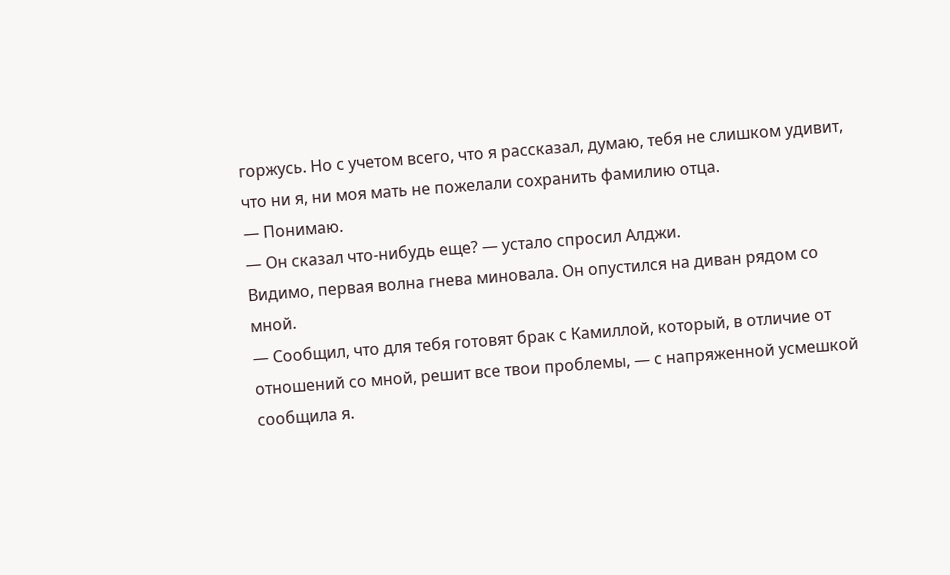горжусь. Но с учетом всего, что я рассказал, думаю, тебя не слишком удивит, что ни я, ни моя мать не пожелали сохранить фамилию отца.
— Понимаю.
— Он сказал что-нибудь еще? — устало спросил Алджи.
Видимо, первая волна гнева миновала. Он опустился на диван рядом со мной.
— Сообщил, что для тебя готовят брак с Камиллой, который, в отличие от отношений со мной, решит все твои проблемы, — с напряженной усмешкой сообщила я.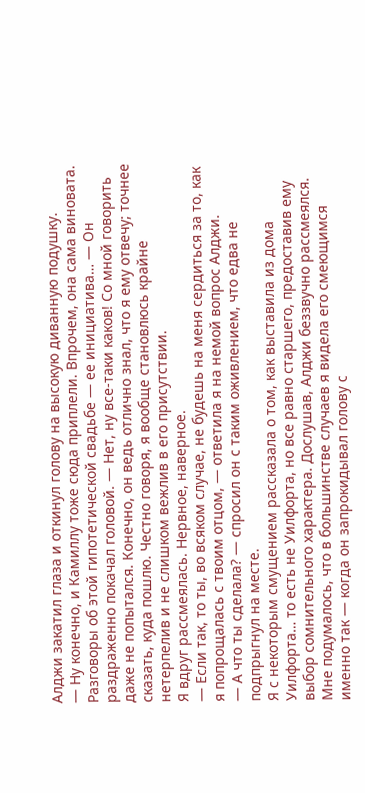Алджи закатил глаза и откинул голову на высокую диванную подушку.
— Ну конечно, и Камиллу тоже сюда приплели. Впрочем, она сама виновата. Разговоры об этой гипотетической свадьбе — ее инициатива… — Он раздраженно покачал головой. — Нет, ну все-таки каков! Со мной говорить даже не попытался. Конечно, он ведь отлично знал, что я ему отвечу; точнее сказать, куда пошлю. Честно говоря, я вообще становлюсь крайне нетерпелив и не слишком вежлив в его присутствии.
Я вдруг рассмеялась. Нервное, наверное.
— Если так, то ты, во всяком случае, не будешь на меня сердиться за то, как я попрощалась с твоим отцом, — ответила я на немой вопрос Алджи.
— А что ты сделала? — спросил он с таким оживлением, что едва не подпрыгнул на месте.
Я с некоторым смущением рассказала о том, как выставила из дома Уилфорта… то есть не Уилфорта, но все равно старшего, предоставив ему выбор сомнительного характера. Дослушав, Алджи беззвучно рассмеялся. Мне подумалось, что в большинстве случаев я видела его смеющимся именно так — когда он запрокидывал голову с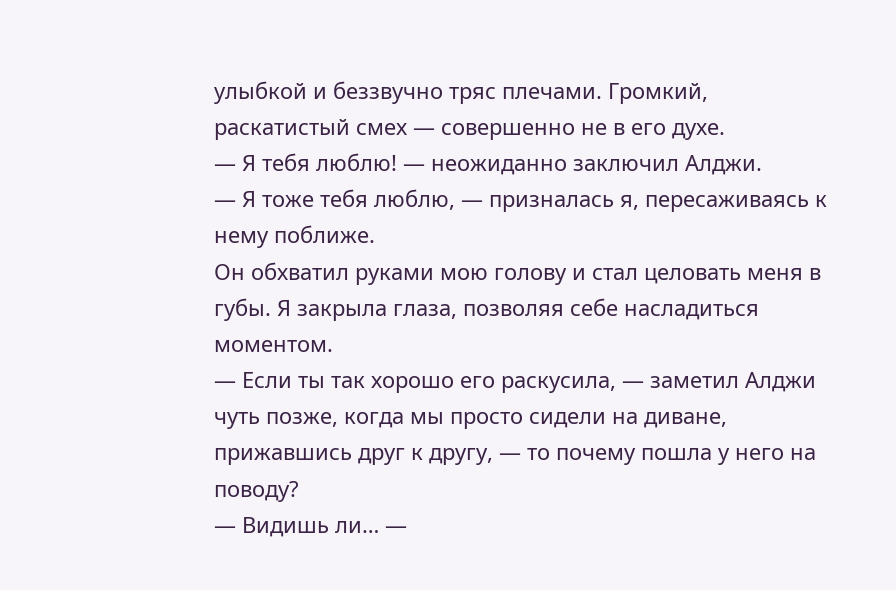улыбкой и беззвучно тряс плечами. Громкий, раскатистый смех — совершенно не в его духе.
— Я тебя люблю! — неожиданно заключил Алджи.
— Я тоже тебя люблю, — призналась я, пересаживаясь к нему поближе.
Он обхватил руками мою голову и стал целовать меня в губы. Я закрыла глаза, позволяя себе насладиться моментом.
— Если ты так хорошо его раскусила, — заметил Алджи чуть позже, когда мы просто сидели на диване, прижавшись друг к другу, — то почему пошла у него на поводу?
— Видишь ли… —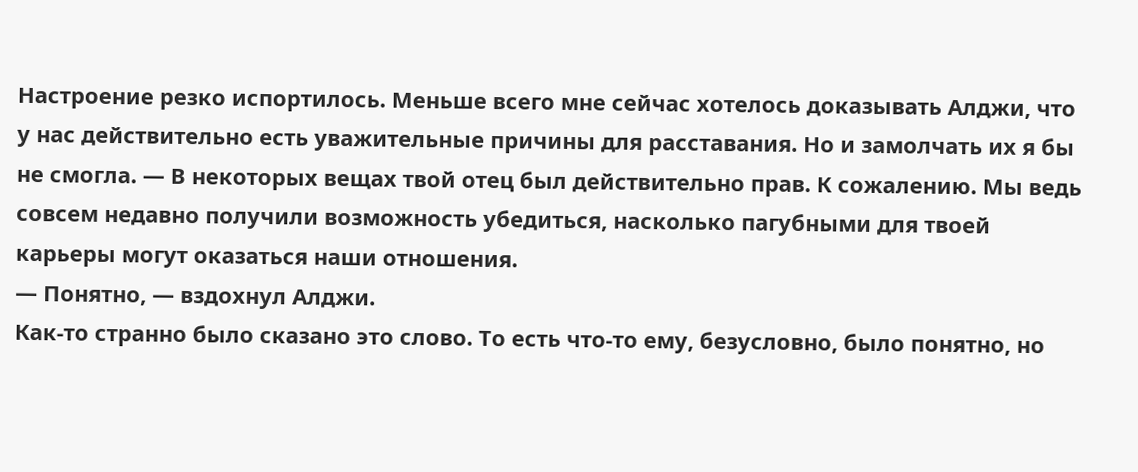Настроение резко испортилось. Меньше всего мне сейчас хотелось доказывать Алджи, что у нас действительно есть уважительные причины для расставания. Но и замолчать их я бы не смогла. — В некоторых вещах твой отец был действительно прав. К сожалению. Мы ведь совсем недавно получили возможность убедиться, насколько пагубными для твоей карьеры могут оказаться наши отношения.
— Понятно, — вздохнул Алджи.
Как-то странно было сказано это слово. То есть что-то ему, безусловно, было понятно, но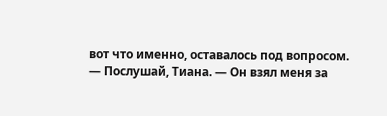вот что именно, оставалось под вопросом.
— Послушай, Тиана. — Он взял меня за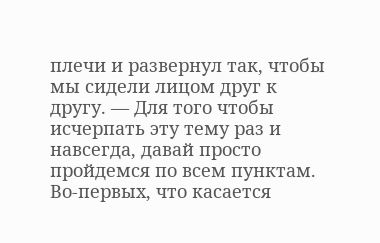плечи и развернул так, чтобы мы сидели лицом друг к другу. — Для того чтобы исчерпать эту тему раз и навсегда, давай просто пройдемся по всем пунктам. Во-первых, что касается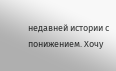недавней истории с понижением. Хочу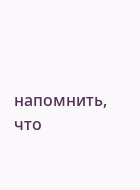напомнить, что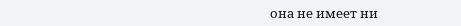она не имеет ни